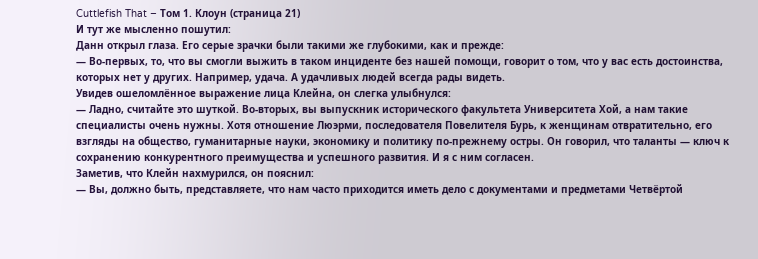Cuttlefish That – Том 1. Клоун (страница 21)
И тут же мысленно пошутил:
Данн открыл глаза. Его серые зрачки были такими же глубокими, как и прежде:
— Во-первых, то, что вы смогли выжить в таком инциденте без нашей помощи, говорит о том, что у вас есть достоинства, которых нет у других. Например, удача. А удачливых людей всегда рады видеть.
Увидев ошеломлённое выражение лица Клейна, он слегка улыбнулся:
— Ладно, считайте это шуткой. Во-вторых, вы выпускник исторического факультета Университета Хой, а нам такие специалисты очень нужны. Хотя отношение Люэрми, последователя Повелителя Бурь, к женщинам отвратительно, его взгляды на общество, гуманитарные науки, экономику и политику по-прежнему остры. Он говорил, что таланты — ключ к сохранению конкурентного преимущества и успешного развития. И я с ним согласен.
Заметив, что Клейн нахмурился, он пояснил:
— Вы, должно быть, представляете, что нам часто приходится иметь дело с документами и предметами Четвёртой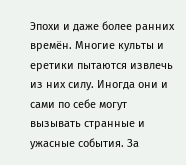Эпохи и даже более ранних времён. Многие культы и еретики пытаются извлечь из них силу. Иногда они и сами по себе могут вызывать странные и ужасные события. За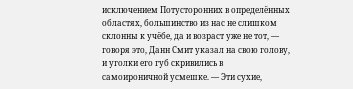исключением Потусторонних в определённых областях, большинство из нас не слишком склонны к учёбе, да и возраст уже не тот, — говоря это, Данн Смит указал на свою голову, и уголки его губ скривились в самоироничной усмешке. — Эти сухие,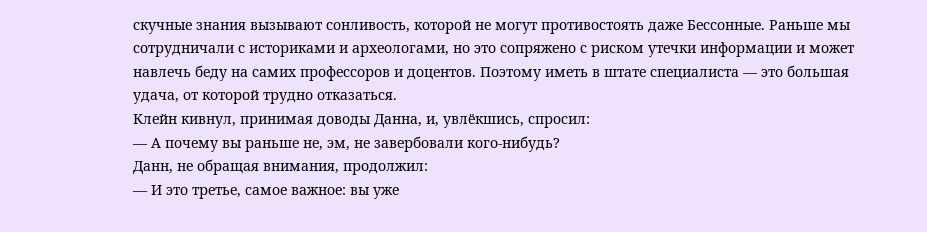скучные знания вызывают сонливость, которой не могут противостоять даже Бессонные. Раньше мы сотрудничали с историками и археологами, но это сопряжено с риском утечки информации и может навлечь беду на самих профессоров и доцентов. Поэтому иметь в штате специалиста — это большая удача, от которой трудно отказаться.
Клейн кивнул, принимая доводы Данна, и, увлёкшись, спросил:
— А почему вы раньше не, эм, не завербовали кого-нибудь?
Данн, не обращая внимания, продолжил:
— И это третье, самое важное: вы уже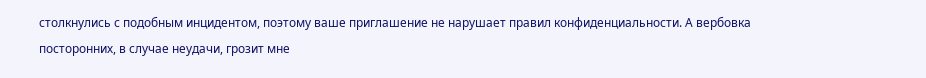столкнулись с подобным инцидентом, поэтому ваше приглашение не нарушает правил конфиденциальности. А вербовка посторонних, в случае неудачи, грозит мне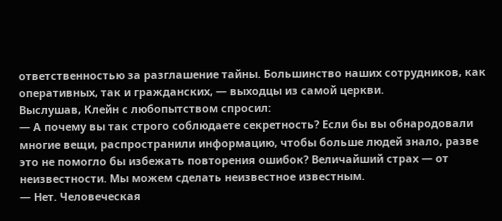ответственностью за разглашение тайны. Большинство наших сотрудников, как оперативных, так и гражданских, — выходцы из самой церкви.
Выслушав, Клейн с любопытством спросил:
— А почему вы так строго соблюдаете секретность? Если бы вы обнародовали многие вещи, распространили информацию, чтобы больше людей знало, разве это не помогло бы избежать повторения ошибок? Величайший страх — от неизвестности. Мы можем сделать неизвестное известным.
— Нет. Человеческая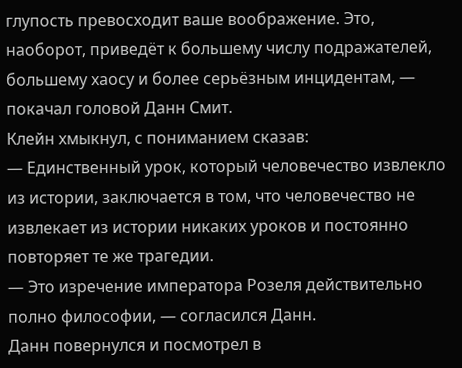глупость превосходит ваше воображение. Это, наоборот, приведёт к большему числу подражателей, большему хаосу и более серьёзным инцидентам, — покачал головой Данн Смит.
Клейн хмыкнул, с пониманием сказав:
— Единственный урок, который человечество извлекло из истории, заключается в том, что человечество не извлекает из истории никаких уроков и постоянно повторяет те же трагедии.
— Это изречение императора Розеля действительно полно философии, — согласился Данн.
Данн повернулся и посмотрел в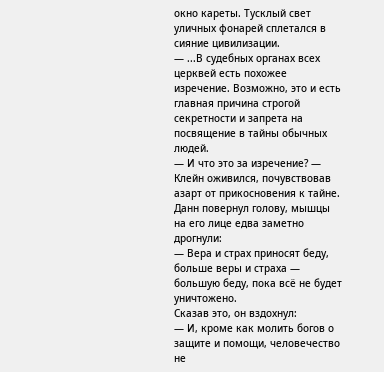окно кареты. Тусклый свет уличных фонарей сплетался в сияние цивилизации.
— ...В судебных органах всех церквей есть похожее изречение. Возможно, это и есть главная причина строгой секретности и запрета на посвящение в тайны обычных людей.
— И что это за изречение? — Клейн оживился, почувствовав азарт от прикосновения к тайне.
Данн повернул голову, мышцы на его лице едва заметно дрогнули:
— Вера и страх приносят беду, больше веры и страха — большую беду, пока всё не будет уничтожено.
Сказав это, он вздохнул:
— И, кроме как молить богов о защите и помощи, человечество не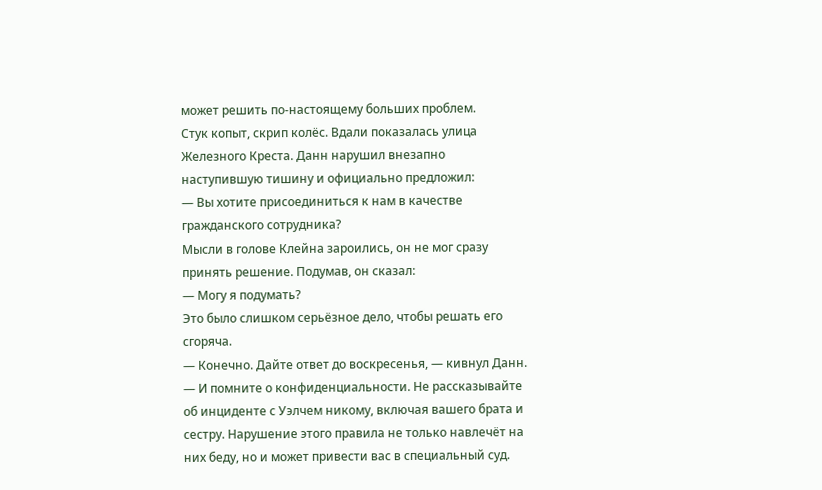может решить по-настоящему больших проблем.
Стук копыт, скрип колёс. Вдали показалась улица Железного Креста. Данн нарушил внезапно наступившую тишину и официально предложил:
— Вы хотите присоединиться к нам в качестве гражданского сотрудника?
Мысли в голове Клейна зароились, он не мог сразу принять решение. Подумав, он сказал:
— Могу я подумать?
Это было слишком серьёзное дело, чтобы решать его сгоряча.
— Конечно. Дайте ответ до воскресенья, — кивнул Данн. — И помните о конфиденциальности. Не рассказывайте об инциденте с Уэлчем никому, включая вашего брата и сестру. Нарушение этого правила не только навлечёт на них беду, но и может привести вас в специальный суд.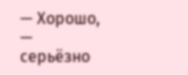— Хорошо, — серьёзно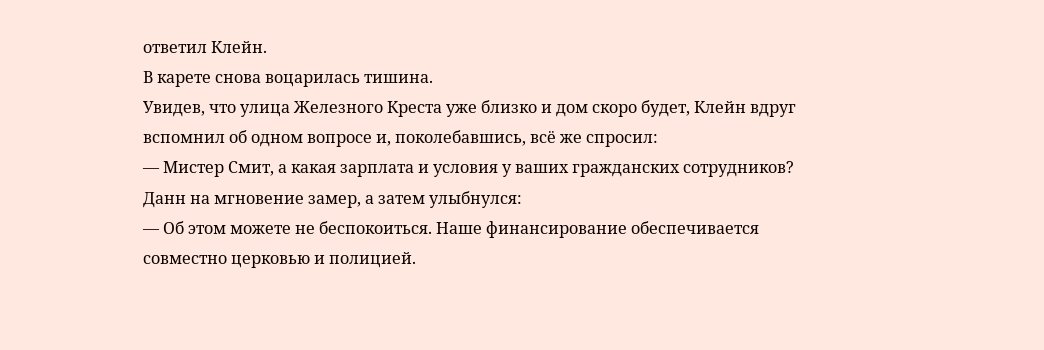ответил Клейн.
В карете снова воцарилась тишина.
Увидев, что улица Железного Креста уже близко и дом скоро будет, Клейн вдруг вспомнил об одном вопросе и, поколебавшись, всё же спросил:
— Мистер Смит, а какая зарплата и условия у ваших гражданских сотрудников?
Данн на мгновение замер, а затем улыбнулся:
— Об этом можете не беспокоиться. Наше финансирование обеспечивается совместно церковью и полицией.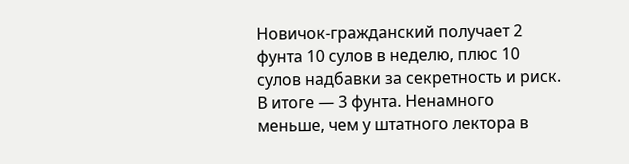Новичок-гражданский получает 2 фунта 10 сулов в неделю, плюс 10 сулов надбавки за секретность и риск. В итоге — 3 фунта. Ненамного меньше, чем у штатного лектора в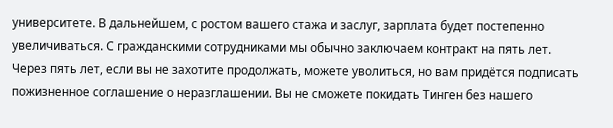университете. В дальнейшем, с ростом вашего стажа и заслуг, зарплата будет постепенно увеличиваться. С гражданскими сотрудниками мы обычно заключаем контракт на пять лет. Через пять лет, если вы не захотите продолжать, можете уволиться, но вам придётся подписать пожизненное соглашение о неразглашении. Вы не сможете покидать Тинген без нашего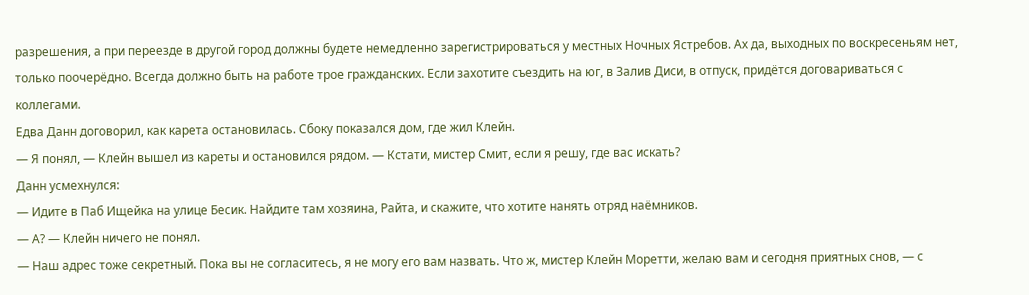разрешения, а при переезде в другой город должны будете немедленно зарегистрироваться у местных Ночных Ястребов. Ах да, выходных по воскресеньям нет, только поочерёдно. Всегда должно быть на работе трое гражданских. Если захотите съездить на юг, в Залив Диси, в отпуск, придётся договариваться с коллегами.
Едва Данн договорил, как карета остановилась. Сбоку показался дом, где жил Клейн.
— Я понял, — Клейн вышел из кареты и остановился рядом. — Кстати, мистер Смит, если я решу, где вас искать?
Данн усмехнулся:
— Идите в Паб Ищейка на улице Бесик. Найдите там хозяина, Райта, и скажите, что хотите нанять отряд наёмников.
— А? — Клейн ничего не понял.
— Наш адрес тоже секретный. Пока вы не согласитесь, я не могу его вам назвать. Что ж, мистер Клейн Моретти, желаю вам и сегодня приятных снов, — с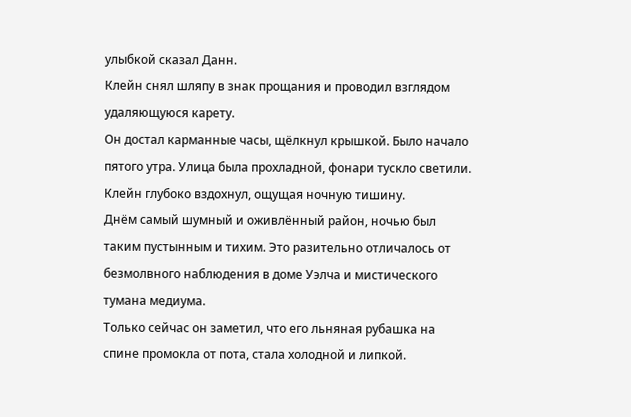улыбкой сказал Данн.
Клейн снял шляпу в знак прощания и проводил взглядом удаляющуюся карету.
Он достал карманные часы, щёлкнул крышкой. Было начало пятого утра. Улица была прохладной, фонари тускло светили.
Клейн глубоко вздохнул, ощущая ночную тишину.
Днём самый шумный и оживлённый район, ночью был таким пустынным и тихим. Это разительно отличалось от безмолвного наблюдения в доме Уэлча и мистического тумана медиума.
Только сейчас он заметил, что его льняная рубашка на спине промокла от пота, стала холодной и липкой.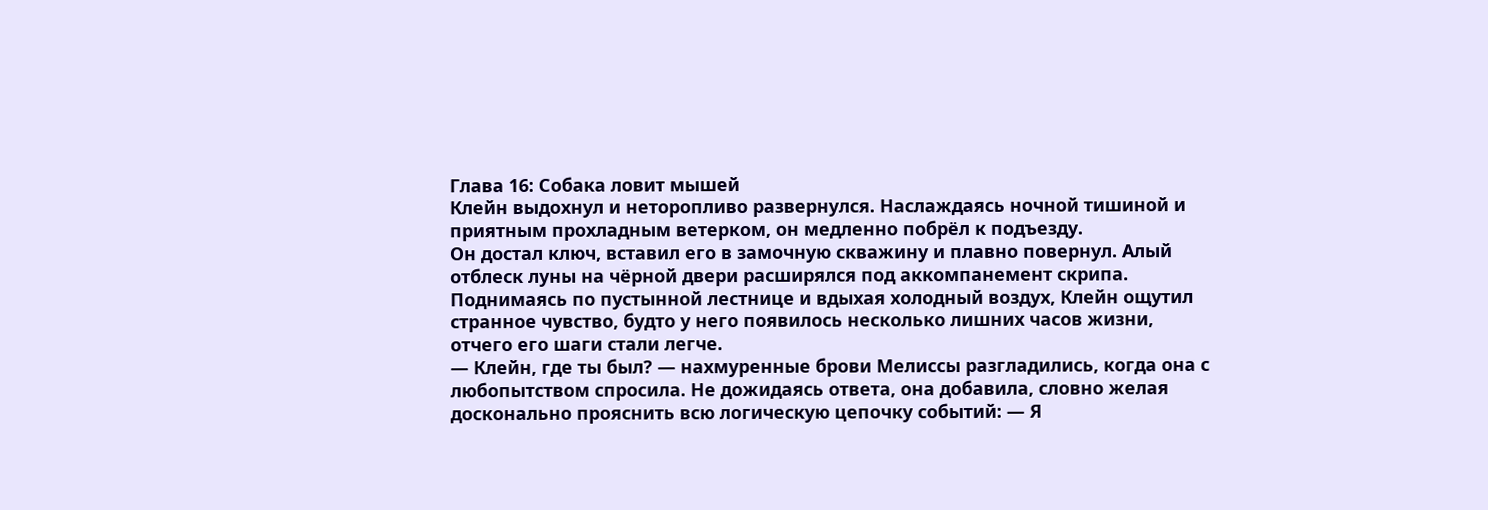Глава 16: Собака ловит мышей
Клейн выдохнул и неторопливо развернулся. Наслаждаясь ночной тишиной и приятным прохладным ветерком, он медленно побрёл к подъезду.
Он достал ключ, вставил его в замочную скважину и плавно повернул. Алый отблеск луны на чёрной двери расширялся под аккомпанемент скрипа.
Поднимаясь по пустынной лестнице и вдыхая холодный воздух, Клейн ощутил странное чувство, будто у него появилось несколько лишних часов жизни, отчего его шаги стали легче.
— Клейн, где ты был? — нахмуренные брови Мелиссы разгладились, когда она с любопытством спросила. Не дожидаясь ответа, она добавила, словно желая досконально прояснить всю логическую цепочку событий: — Я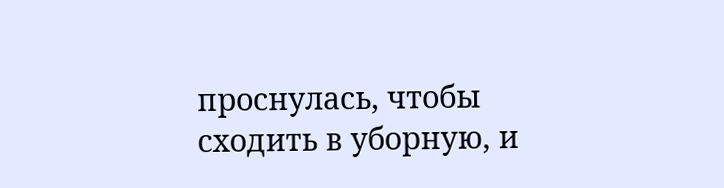проснулась, чтобы сходить в уборную, и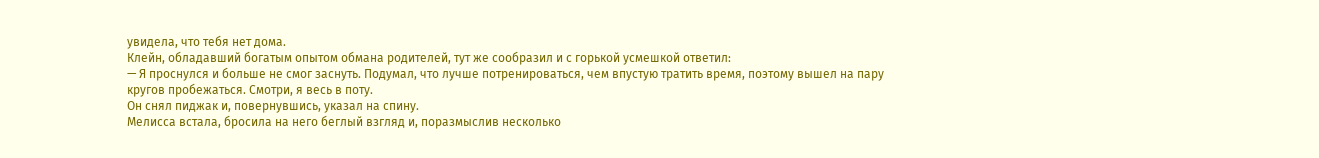увидела, что тебя нет дома.
Клейн, обладавший богатым опытом обмана родителей, тут же сообразил и с горькой усмешкой ответил:
— Я проснулся и больше не смог заснуть. Подумал, что лучше потренироваться, чем впустую тратить время, поэтому вышел на пару кругов пробежаться. Смотри, я весь в поту.
Он снял пиджак и, повернувшись, указал на спину.
Мелисса встала, бросила на него беглый взгляд и, поразмыслив несколько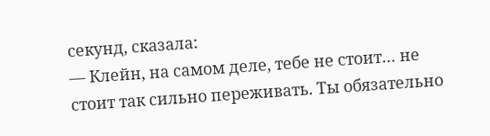секунд, сказала:
— Клейн, на самом деле, тебе не стоит… не стоит так сильно переживать. Ты обязательно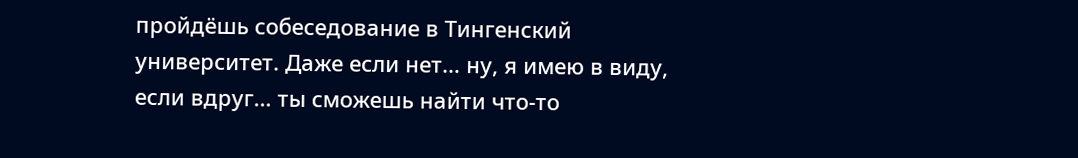пройдёшь собеседование в Тингенский университет. Даже если нет… ну, я имею в виду, если вдруг… ты сможешь найти что-то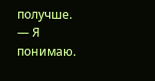получше.
— Я понимаю.